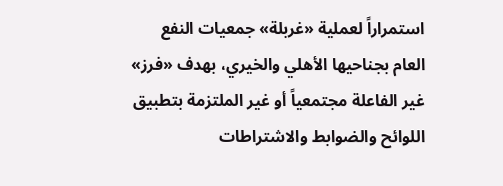استمراراً لعملية «غربلة» جمعيات النفع العام بجناحيها الأهلي والخيري، بهدف «فرز» غير الفاعلة مجتمعياً أو غير الملتزمة بتطبيق اللوائح والضوابط والاشتراطات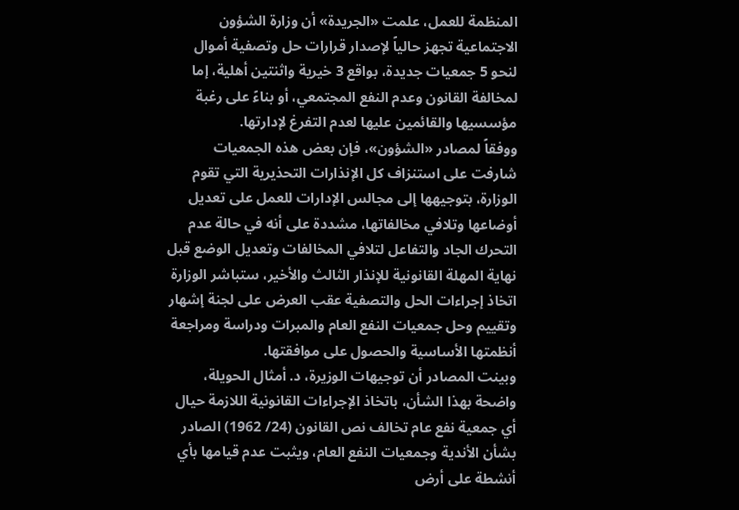المنظمة للعمل، علمت «الجريدة» أن وزارة الشؤون الاجتماعية تجهز حالياً لإصدار قرارات حل وتصفية أموال لنحو 5 جمعيات جديدة، بواقع 3 خيرية واثنتين أهلية، إما لمخالفة القانون وعدم النفع المجتمعي، أو بناءً على رغبة مؤسسيها والقائمين عليها لعدم التفرغ لإدارتها.
ووفقاً لمصادر «الشؤون»، فإن بعض هذه الجمعيات شارفت على استنزاف كل الإنذارات التحذيرية التي تقوم الوزارة، بتوجيهها إلى مجالس الإدارات للعمل على تعديل أوضاعها وتلافي مخالفاتها، مشددة على أنه في حالة عدم التحرك الجاد والتفاعل لتلافي المخالفات وتعديل الوضع قبل نهاية المهلة القانونية للإنذار الثالث والأخير، ستباشر الوزارة اتخاذ إجراءات الحل والتصفية عقب العرض على لجنة إشهار وتقييم وحل جمعيات النفع العام والمبرات ودراسة ومراجعة أنظمتها الأساسية والحصول على موافقتها.
وبينت المصادر أن توجيهات الوزيرة، د. أمثال الحويلة، واضحة بهذا الشأن، باتخاذ الإجراءات القانونية اللازمة حيال أي جمعية نفع عام تخالف نص القانون (24/ 1962) الصادر بشأن الأندية وجمعيات النفع العام، ويثبت عدم قيامها بأي أنشطة على أرض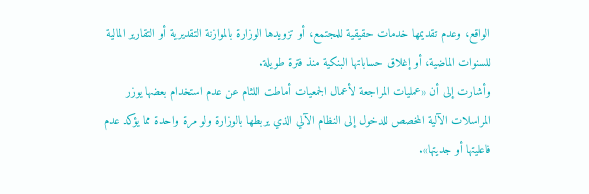الواقع، وعدم تقديمها خدمات حقيقية للمجتمع، أو تزويدها الوزارة بالموازنة التقديرية أو التقارير المالية للسنوات الماضية، أو إغلاق حساباتها البنكية منذ فترة طويلة.
وأشارت إلى أن «عمليات المراجعة لأعمال الجمعيات أماطت اللثام عن عدم استخدام بعضها يوزر المراسلات الآلية المخصص للدخول إلى النظام الآلي الذي يربطها بالوزارة ولو مرة واحدة مما يؤكد عدم فاعليتها أو جديتها».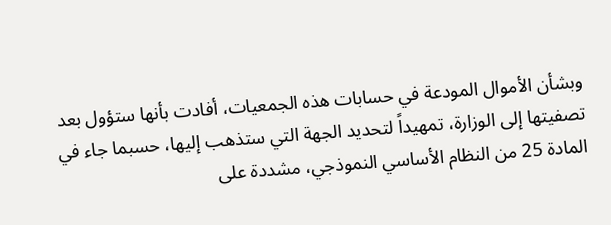وبشأن الأموال المودعة في حسابات هذه الجمعيات، أفادت بأنها ستؤول بعد تصفيتها إلى الوزارة، تمهيداً لتحديد الجهة التي ستذهب إليها، حسبما جاء في المادة 25 من النظام الأساسي النموذجي، مشددة على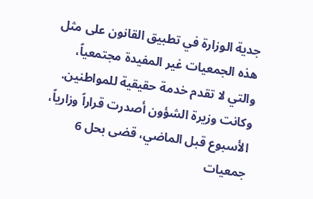جدية الوزارة في تطبيق القانون على مثل هذه الجمعيات غير المفيدة مجتمعياً، والتي لا تقدم خدمة حقيقية للمواطنين.
وكانت وزيرة الشؤون أصدرت قراراً وزارياً، الأسبوع قبل الماضي، قضى بحل 6 جمعيات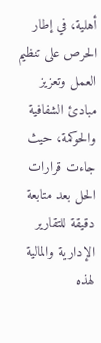أهلية، في إطار الحرص على تنظيم العمل وتعزيز مبادئ الشفافية والحوكمة، حيث جاءت قرارات الحل بعد متابعة دقيقة للتقارير الإدارية والمالية لهذه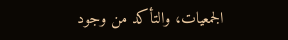الجمعيات، والتأكد من وجود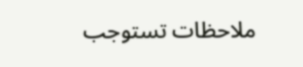ملاحظات تستوجب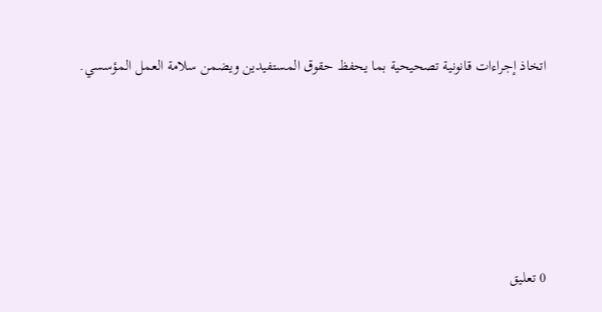اتخاذ إجراءات قانونية تصحيحية بما يحفظ حقوق المستفيدين ويضمن سلامة العمل المؤسسي.







0 تعليق